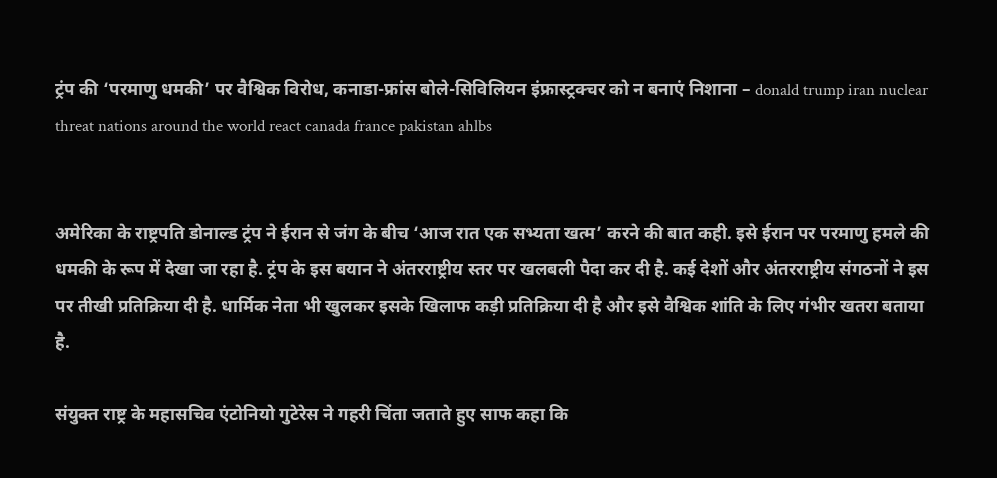ट्रंप की ‘परमाणु धमकी’ पर वैश्विक विरोध, कनाडा-फ्रांस बोले-सिविलियन इंफ्रास्ट्रक्चर को न बनाएं निशाना – donald trump iran nuclear threat nations around the world react canada france pakistan ahlbs


अमेरिका के राष्ट्रपति डोनाल्ड ट्रंप ने ईरान से जंग के बीच ‘आज रात एक सभ्यता खत्म’ करने की बात कही. इसे ईरान पर परमाणु हमले की धमकी के रूप में देखा जा रहा है. ट्रंप के इस बयान ने अंतरराष्ट्रीय स्तर पर खलबली पैदा कर दी है. कई देशों और अंतरराष्ट्रीय संगठनों ने इस पर तीखी प्रतिक्रिया दी है. धार्मिक नेता भी खुलकर इसके खिलाफ कड़ी प्रतिक्रिया दी है और इसे वैश्विक शांति के लिए गंभीर खतरा बताया है.

संयुक्त राष्ट्र के महासचिव एंटोनियो गुटेरेस ने गहरी चिंता जताते हुए साफ कहा कि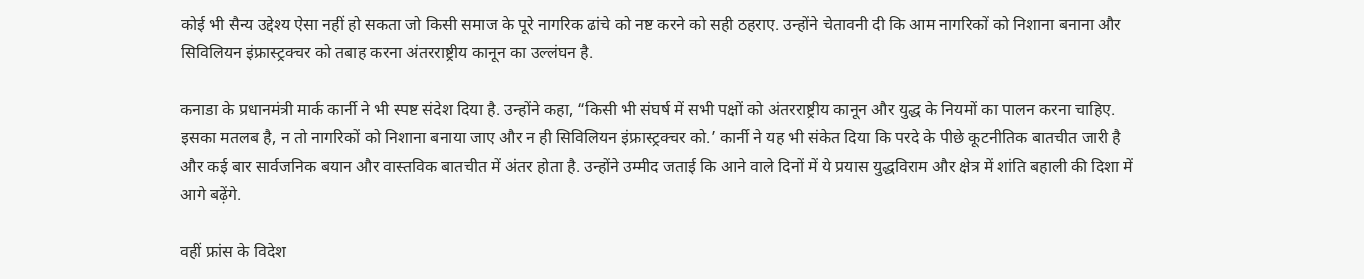कोई भी सैन्य उद्देश्य ऐसा नहीं हो सकता जो किसी समाज के पूरे नागरिक ढांचे को नष्ट करने को सही ठहराए. उन्होंने चेतावनी दी कि आम नागरिकों को निशाना बनाना और सिविलियन इंफ्रास्ट्रक्चर को तबाह करना अंतरराष्ट्रीय कानून का उल्लंघन है.

कनाडा के प्रधानमंत्री मार्क कार्नी ने भी स्पष्ट संदेश दिया है. उन्होंने कहा, “किसी भी संघर्ष में सभी पक्षों को अंतरराष्ट्रीय कानून और युद्ध के नियमों का पालन करना चाहिए. इसका मतलब है, न तो नागरिकों को निशाना बनाया जाए और न ही सिविलियन इंफ्रास्ट्रक्चर को.’ कार्नी ने यह भी संकेत दिया कि परदे के पीछे कूटनीतिक बातचीत जारी है और कई बार सार्वजनिक बयान और वास्तविक बातचीत में अंतर होता है. उन्होंने उम्मीद जताई कि आने वाले दिनों में ये प्रयास युद्धविराम और क्षेत्र में शांति बहाली की दिशा में आगे बढ़ेंगे.

वहीं फ्रांस के विदेश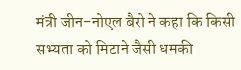मंत्री जीन-नोएल बैरो ने कहा कि किसी सभ्यता को मिटाने जैसी धमकी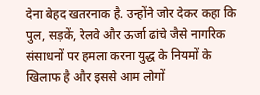देना बेहद खतरनाक है. उन्होंने जोर देकर कहा कि पुल, सड़कें, रेलवे और ऊर्जा ढांचे जैसे नागरिक संसाधनों पर हमला करना युद्ध के नियमों के खिलाफ है और इससे आम लोगों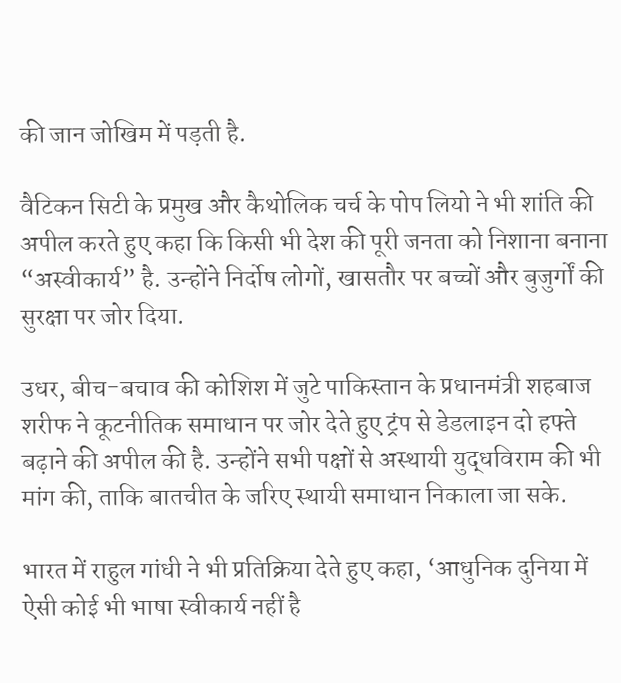की जान जोखिम में पड़ती है.

वैटिकन सिटी के प्रमुख और कैथोलिक चर्च के पोप लियो ने भी शांति की अपील करते हुए कहा कि किसी भी देश की पूरी जनता को निशाना बनाना “अस्वीकार्य” है. उन्होंने निर्दोष लोगों, खासतौर पर बच्चों और बुजुर्गों की सुरक्षा पर जोर दिया.

उधर, बीच-बचाव की कोशिश में जुटे पाकिस्तान के प्रधानमंत्री शहबाज शरीफ ने कूटनीतिक समाधान पर जोर देते हुए ट्रंप से डेडलाइन दो हफ्ते बढ़ाने की अपील की है. उन्होंने सभी पक्षों से अस्थायी युद्धविराम की भी मांग की, ताकि बातचीत के जरिए स्थायी समाधान निकाला जा सके.

भारत में राहुल गांधी ने भी प्रतिक्रिया देते हुए कहा, ‘आधुनिक दुनिया में ऐसी कोई भी भाषा स्वीकार्य नहीं है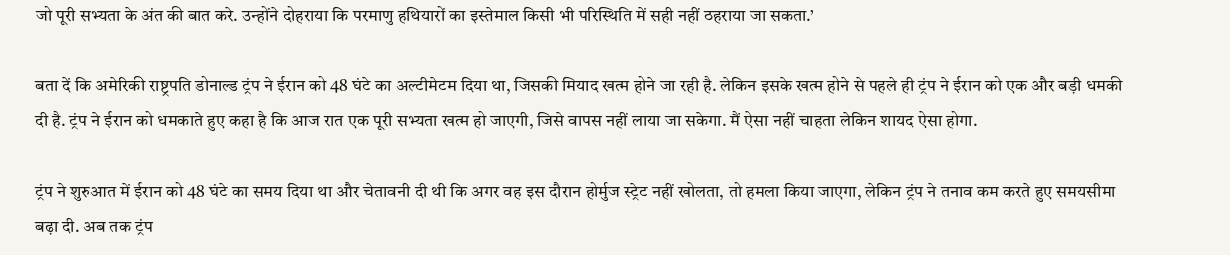जो पूरी सभ्यता के अंत की बात करे. उन्होंने दोहराया कि परमाणु हथियारों का इस्तेमाल किसी भी परिस्थिति में सही नहीं ठहराया जा सकता.’

बता दें कि अमेरिकी राष्ट्रपति डोनाल्ड ट्रंप ने ईरान को 48 घंटे का अल्टीमेटम दिया था, जिसकी मियाद खत्म होने जा रही है. लेकिन इसके खत्म होने से पहले ही ट्रंप ने ईरान को एक और बड़ी धमकी दी है. ट्रंप ने ईरान को धमकाते हुए कहा है कि आज रात एक पूरी सभ्यता खत्म हो जाएगी, जिसे वापस नहीं लाया जा सकेगा. मैं ऐसा नहीं चाहता लेकिन शायद ऐसा होगा.

ट्रंप ने शुरुआत में ईरान को 48 घंटे का समय दिया था और चेतावनी दी थी कि अगर वह इस दौरान होर्मुज स्ट्रेट नहीं खोलता, तो हमला किया जाएगा, लेकिन ट्रंप ने तनाव कम करते हुए समयसीमा बढ़ा दी. अब तक ट्रंप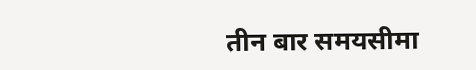तीन बार समयसीमा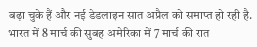बढ़ा चुके हैं और नई डेडलाइन सात अप्रैल को समाप्त हो रही है. भारत में 8 मार्च की सुबह अमेरिका में 7 मार्च की रात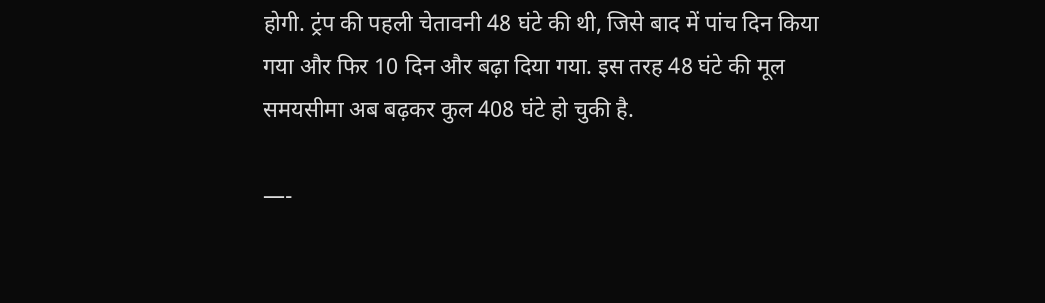होगी. ट्रंप की पहली चेतावनी 48 घंटे की थी, जिसे बाद में पांच दिन किया गया और फिर 10 दिन और बढ़ा दिया गया. इस तरह 48 घंटे की मूल समयसीमा अब बढ़कर कुल 408 घंटे हो चुकी है.

—-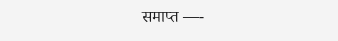समाप्त —-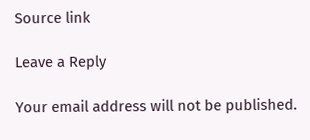Source link

Leave a Reply

Your email address will not be published.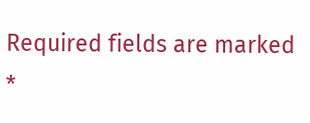Required fields are marked *